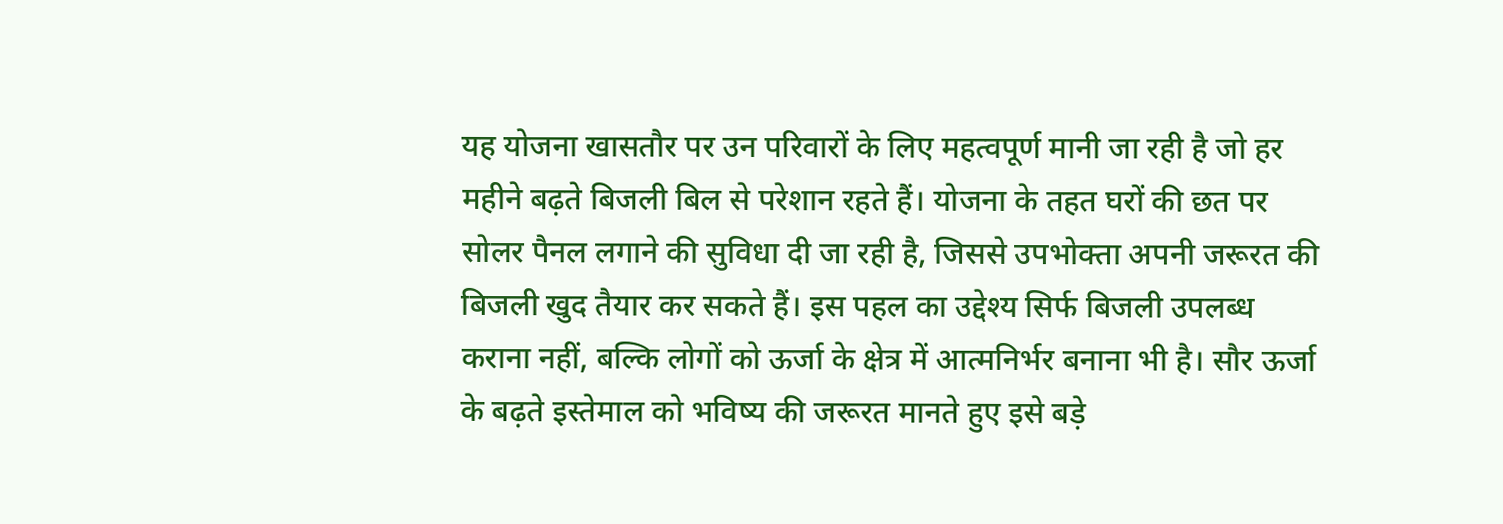यह योजना खासतौर पर उन परिवारों के लिए महत्वपूर्ण मानी जा रही है जो हर महीने बढ़ते बिजली बिल से परेशान रहते हैं। योजना के तहत घरों की छत पर सोलर पैनल लगाने की सुविधा दी जा रही है, जिससे उपभोक्ता अपनी जरूरत की बिजली खुद तैयार कर सकते हैं। इस पहल का उद्देश्य सिर्फ बिजली उपलब्ध कराना नहीं, बल्कि लोगों को ऊर्जा के क्षेत्र में आत्मनिर्भर बनाना भी है। सौर ऊर्जा के बढ़ते इस्तेमाल को भविष्य की जरूरत मानते हुए इसे बड़े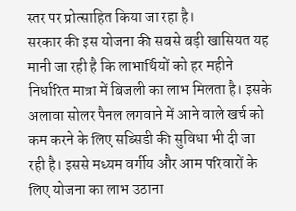स्तर पर प्रोत्साहित किया जा रहा है।
सरकार की इस योजना की सबसे बड़ी खासियत यह मानी जा रही है कि लाभार्थियों को हर महीने निर्धारित मात्रा में बिजली का लाभ मिलता है। इसके अलावा सोलर पैनल लगवाने में आने वाले खर्च को कम करने के लिए सब्सिडी की सुविधा भी दी जा रही है। इससे मध्यम वर्गीय और आम परिवारों के लिए योजना का लाभ उठाना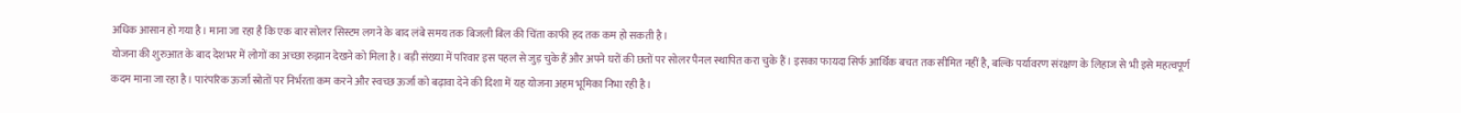अधिक आसान हो गया है। माना जा रहा है कि एक बार सोलर सिस्टम लगने के बाद लंबे समय तक बिजली बिल की चिंता काफी हद तक कम हो सकती है।
योजना की शुरुआत के बाद देशभर में लोगों का अच्छा रुझान देखने को मिला है। बड़ी संख्या में परिवार इस पहल से जुड़ चुके हैं और अपने घरों की छतों पर सोलर पैनल स्थापित करा चुके हैं। इसका फायदा सिर्फ आर्थिक बचत तक सीमित नहीं है, बल्कि पर्यावरण संरक्षण के लिहाज से भी इसे महत्वपूर्ण कदम माना जा रहा है। पारंपरिक ऊर्जा स्रोतों पर निर्भरता कम करने और स्वच्छ ऊर्जा को बढ़ावा देने की दिशा में यह योजना अहम भूमिका निभा रही है।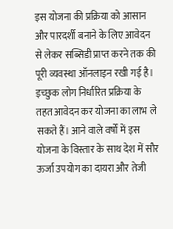इस योजना की प्रक्रिया को आसान और पारदर्शी बनाने के लिए आवेदन से लेकर सब्सिडी प्राप्त करने तक की पूरी व्यवस्था ऑनलाइन रखी गई है। इच्छुक लोग निर्धारित प्रक्रिया के तहत आवेदन कर योजना का लाभ ले सकते हैं। आने वाले वर्षों में इस योजना के विस्तार के साथ देश में सौर ऊर्जा उपयोग का दायरा और तेजी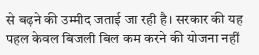से बढ़ने की उम्मीद जताई जा रही है। सरकार की यह पहल केवल बिजली बिल कम करने की योजना नहीं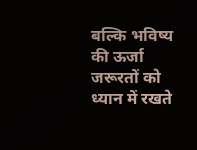बल्कि भविष्य की ऊर्जा जरूरतों को ध्यान में रखते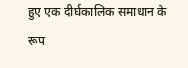हुए एक दीर्घकालिक समाधान के रूप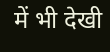में भी देखी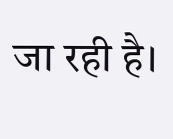जा रही है।